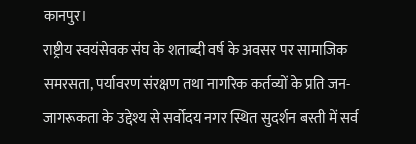कानपुर।
राष्ट्रीय स्वयंसेवक संघ के शताब्दी वर्ष के अवसर पर सामाजिक समरसता, पर्यावरण संरक्षण तथा नागरिक कर्तव्यों के प्रति जन-जागरूकता के उद्देश्य से सर्वोदय नगर स्थित सुदर्शन बस्ती में सर्व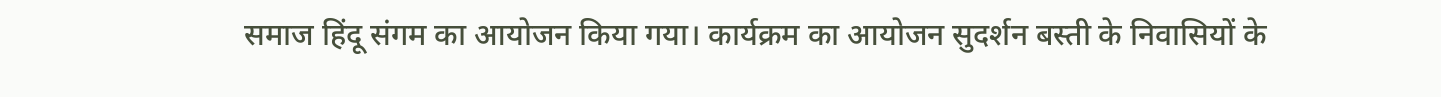समाज हिंदू संगम का आयोजन किया गया। कार्यक्रम का आयोजन सुदर्शन बस्ती के निवासियों के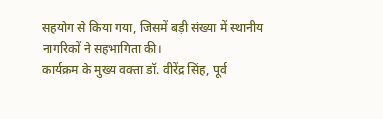सहयोग से किया गया, जिसमें बड़ी संख्या में स्थानीय नागरिकों ने सहभागिता की।
कार्यक्रम के मुख्य वक्ता डॉ. वीरेंद्र सिंह, पूर्व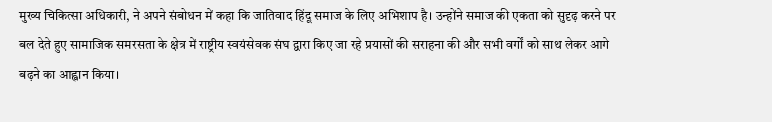मुख्य चिकित्सा अधिकारी, ने अपने संबोधन में कहा कि जातिवाद हिंदू समाज के लिए अभिशाप है। उन्होंने समाज की एकता को सुदृढ़ करने पर बल देते हुए सामाजिक समरसता के क्षेत्र में राष्ट्रीय स्वयंसेवक संघ द्वारा किए जा रहे प्रयासों की सराहना की और सभी वर्गों को साथ लेकर आगे बढ़ने का आह्वान किया।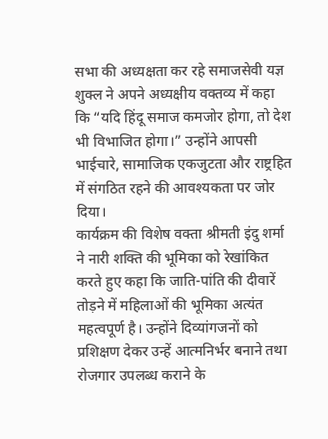सभा की अध्यक्षता कर रहे समाजसेवी यज्ञ शुक्ल ने अपने अध्यक्षीय वक्तव्य में कहा कि “यदि हिंदू समाज कमजोर होगा, तो देश भी विभाजित होगा।” उन्होंने आपसी भाईचारे, सामाजिक एकजुटता और राष्ट्रहित में संगठित रहने की आवश्यकता पर जोर दिया।
कार्यक्रम की विशेष वक्ता श्रीमती इंदु शर्मा ने नारी शक्ति की भूमिका को रेखांकित करते हुए कहा कि जाति-पांति की दीवारें तोड़ने में महिलाओं की भूमिका अत्यंत महत्वपूर्ण है। उन्होंने दिव्यांगजनों को प्रशिक्षण देकर उन्हें आत्मनिर्भर बनाने तथा रोजगार उपलब्ध कराने के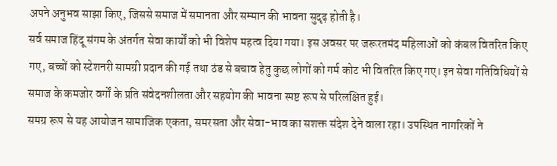अपने अनुभव साझा किए, जिससे समाज में समानता और सम्मान की भावना सुदृढ़ होती है।
सर्व समाज हिंदू संगम के अंतर्गत सेवा कार्यों को भी विशेष महत्व दिया गया। इस अवसर पर जरूरतमंद महिलाओं को कंबल वितरित किए गए, बच्चों को स्टेशनरी सामग्री प्रदान की गई तथा ठंड से बचाव हेतु कुछ लोगों को गर्म कोट भी वितरित किए गए। इन सेवा गतिविधियों से समाज के कमजोर वर्गों के प्रति संवेदनशीलता और सहयोग की भावना स्पष्ट रूप से परिलक्षित हुई।
समग्र रूप से यह आयोजन सामाजिक एकता, समरसता और सेवा-भाव का सशक्त संदेश देने वाला रहा। उपस्थित नागरिकों ने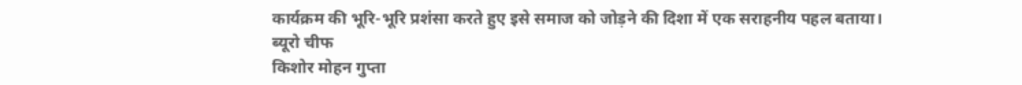कार्यक्रम की भूरि-भूरि प्रशंसा करते हुए इसे समाज को जोड़ने की दिशा में एक सराहनीय पहल बताया।
ब्यूरो चीफ
किशोर मोहन गुप्ता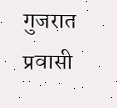गुजरात प्रवासी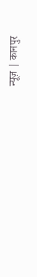न्यूज़ | कानपुर